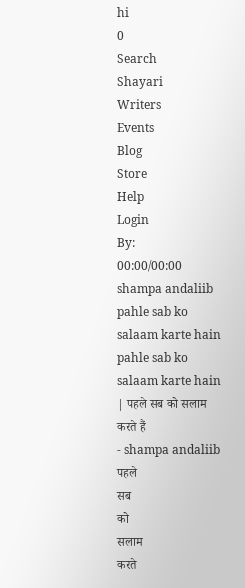hi
0
Search
Shayari
Writers
Events
Blog
Store
Help
Login
By:
00:00/00:00
shampa andaliib
pahle sab ko salaam karte hain
pahle sab ko salaam karte hain | पहले सब को सलाम करते हैं
- shampa andaliib
पहले
सब
को
सलाम
करते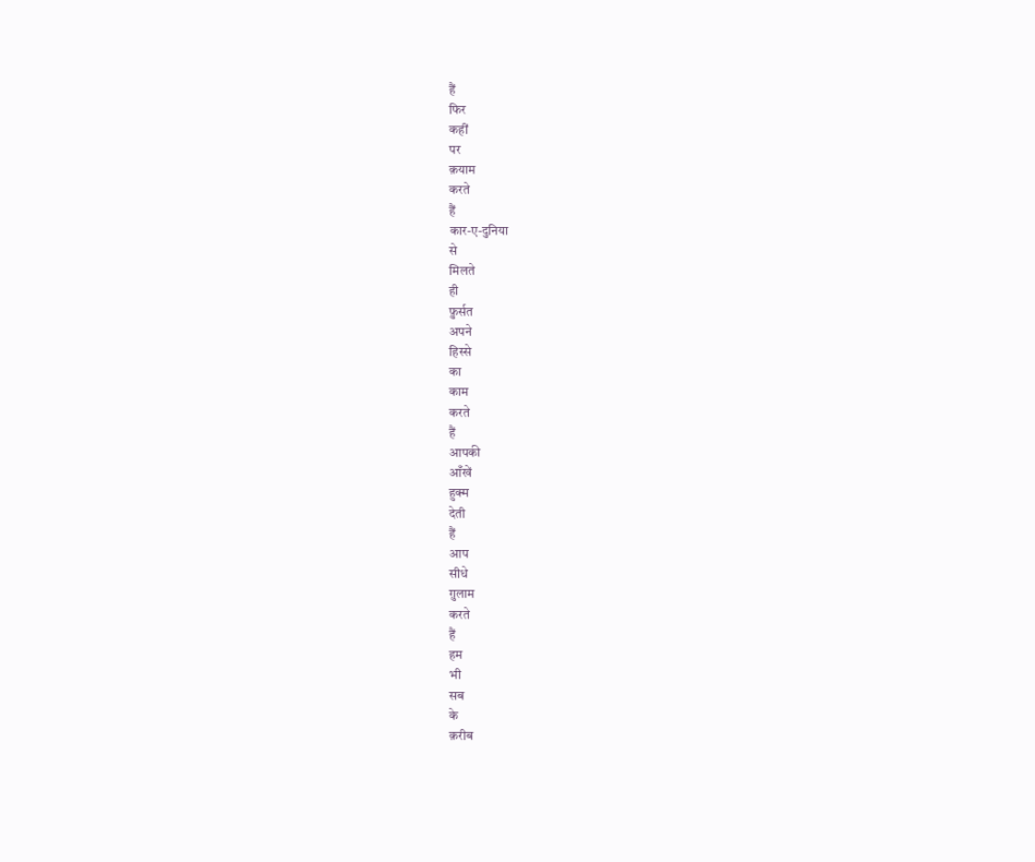हैं
फिर
कहीं
पर
क़याम
करते
हैं
कार-ए-दुनिया
से
मिलते
ही
फ़ुर्सत
अपने
हिस्से
का
काम
करते
हैं
आपकी
आँखें
हुक्म
देती
हैं
आप
सीधे
ग़ुलाम
करते
हैं
हम
भी
सब
के
क़रीब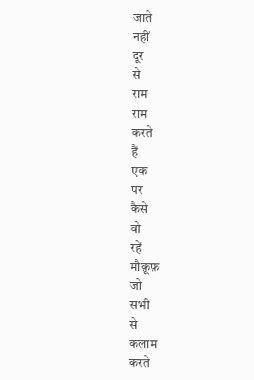जाते
नहीं
दूर
से
राम
राम
करते
हैं
एक
पर
कैसे
वो
रहें
मौक़ूफ़
जो
सभी
से
कलाम
करते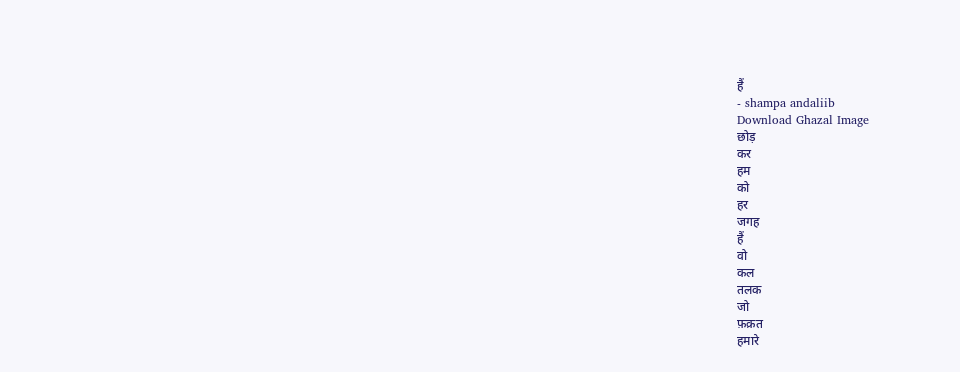हैं
- shampa andaliib
Download Ghazal Image
छोड़
कर
हम
को
हर
जगह
हैं
वो
कल
तलक
जो
फ़क़त
हमारे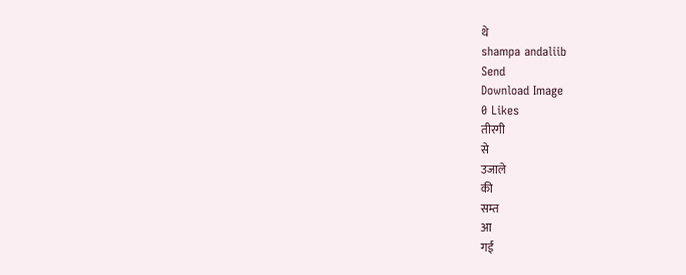थे
shampa andaliib
Send
Download Image
0 Likes
तीरगी
से
उजाले
की
सम्त
आ
गई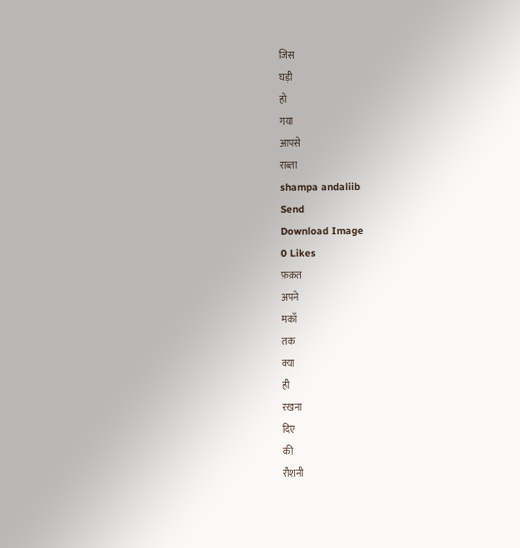जिस
घड़ी
हो
गया
आपसे
राब्ता
shampa andaliib
Send
Download Image
0 Likes
फ़क़त
अपने
मकाँ
तक
क्या
ही
रखना
दिए
की
रौशनी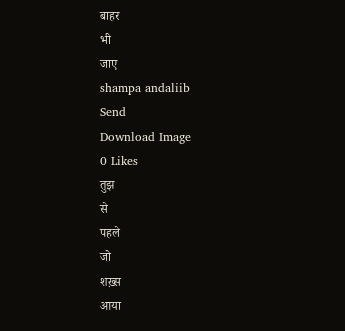बाहर
भी
जाए
shampa andaliib
Send
Download Image
0 Likes
तुझ
से
पहले
जो
शख़्स
आया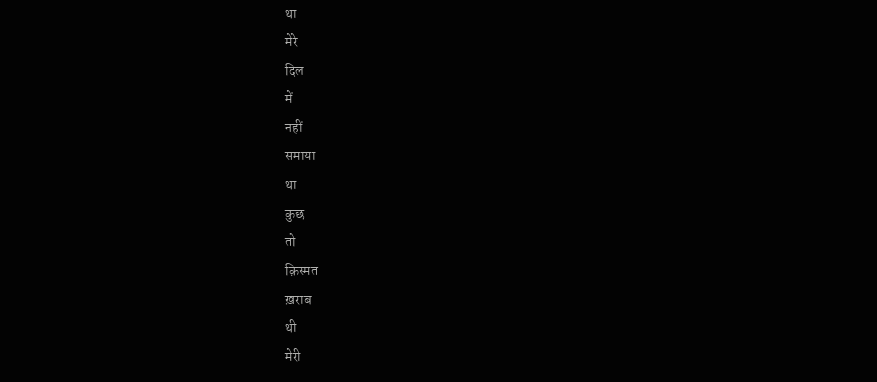था
मेरे
दिल
में
नहीं
समाया
था
कुछ
तो
क़िस्मत
ख़राब
थी
मेरी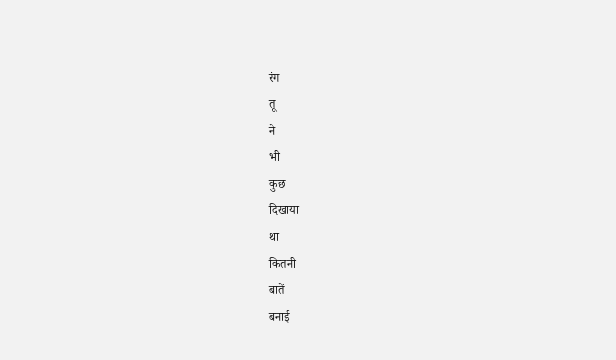रंग
तू
ने
भी
कुछ
दिखाया
था
कितनी
बातें
बनाई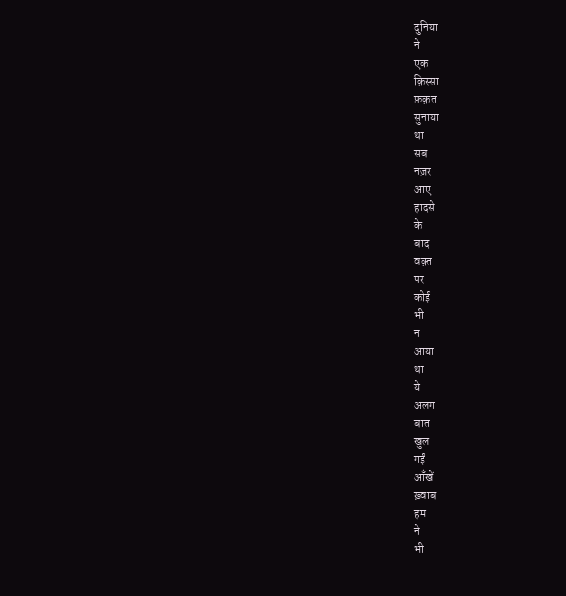दुनिया
ने
एक
क़िस्सा
फ़क़त
सुनाया
था
सब
नज़र
आए
हादसे
के
बाद
वक़्त
पर
कोई
भी
न
आया
था
ये
अलग
बात
खुल
गईं
आँखें
ख़्वाब
हम
ने
भी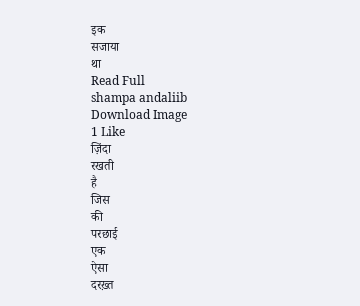इक
सजाया
था
Read Full
shampa andaliib
Download Image
1 Like
ज़िंदा
रखती
है
जिस
की
परछाई
एक
ऐसा
दरख़्त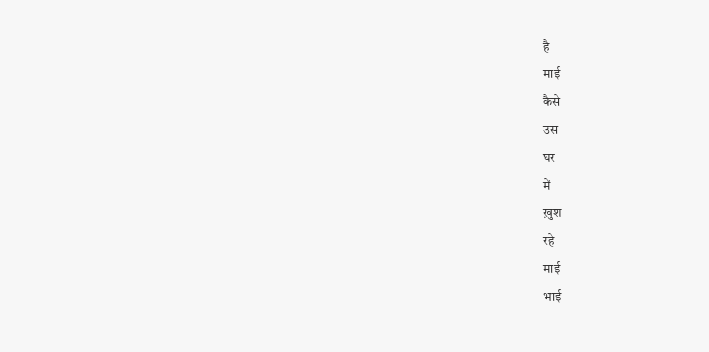है
माई
कैसे
उस
घर
में
ख़ुश
रहे
माई
भाई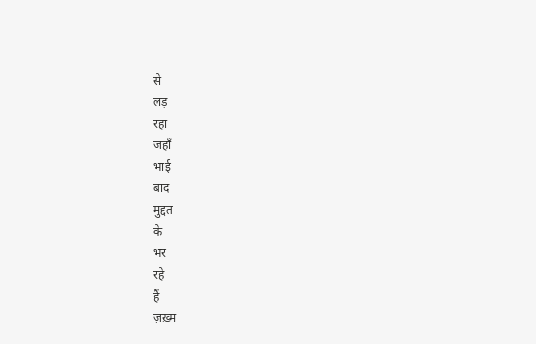से
लड़
रहा
जहाँ
भाई
बाद
मुद्दत
के
भर
रहे
हैं
ज़ख़्म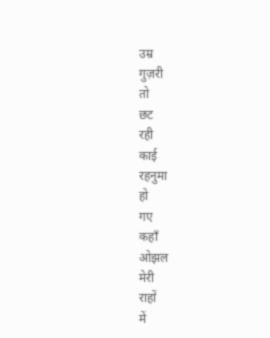उम्र
गुज़री
तो
छट
रही
काई
रहनुमा
हो
गए
कहाँ
ओझल
मेरी
राहों
में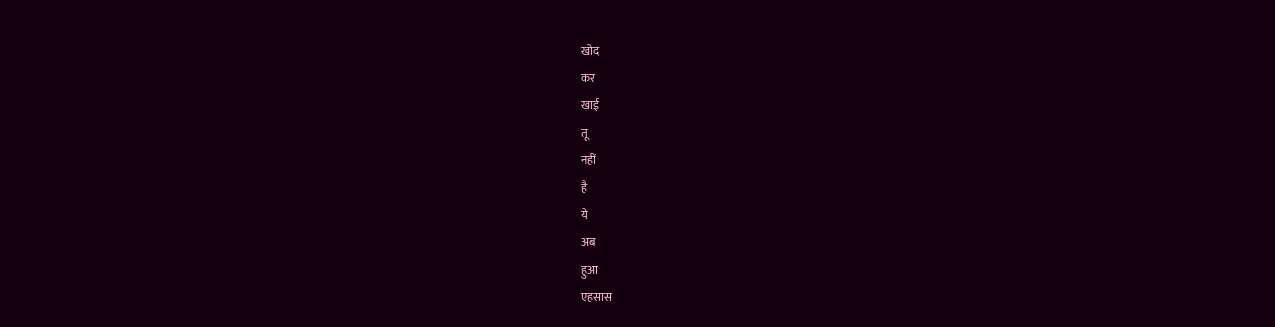खोद
कर
खाई
तू
नहीं
है
ये
अब
हुआ
एहसास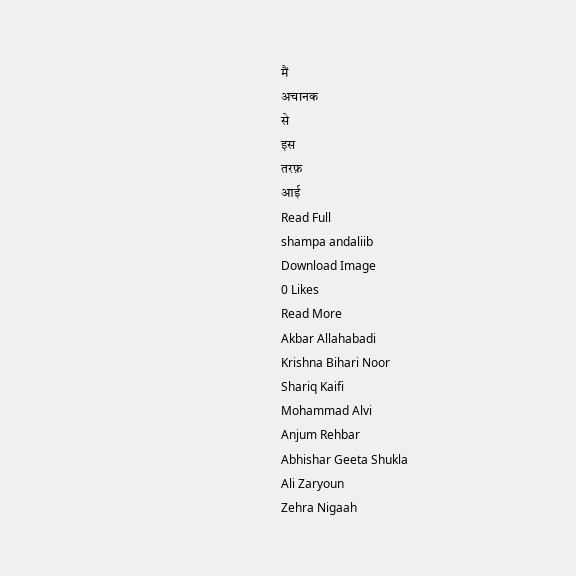मैं
अचानक
से
इस
तरफ़
आई
Read Full
shampa andaliib
Download Image
0 Likes
Read More
Akbar Allahabadi
Krishna Bihari Noor
Shariq Kaifi
Mohammad Alvi
Anjum Rehbar
Abhishar Geeta Shukla
Ali Zaryoun
Zehra Nigaah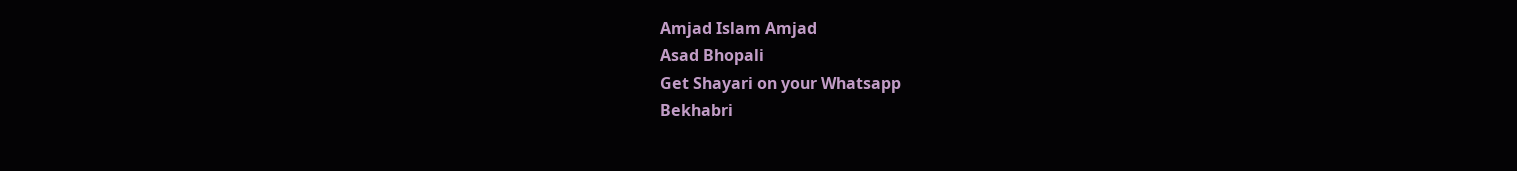Amjad Islam Amjad
Asad Bhopali
Get Shayari on your Whatsapp
Bekhabri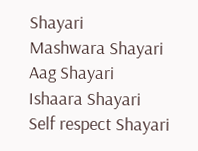Shayari
Mashwara Shayari
Aag Shayari
Ishaara Shayari
Self respect Shayari